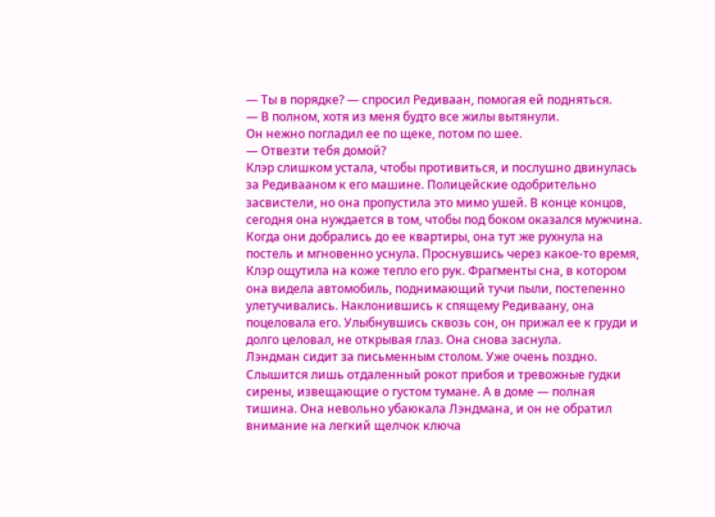— Ты в порядке? — спросил Редиваан, помогая ей подняться.
— В полном, хотя из меня будто все жилы вытянули.
Он нежно погладил ее по щеке, потом по шее.
— Отвезти тебя домой?
Клэр слишком устала, чтобы противиться, и послушно двинулась за Редивааном к его машине. Полицейские одобрительно засвистели, но она пропустила это мимо ушей. В конце концов, сегодня она нуждается в том, чтобы под боком оказался мужчина. Когда они добрались до ее квартиры, она тут же рухнула на постель и мгновенно уснула. Проснувшись через какое-то время, Клэр ощутила на коже тепло его рук. Фрагменты сна, в котором она видела автомобиль, поднимающий тучи пыли, постепенно улетучивались. Наклонившись к спящему Редиваану, она поцеловала его. Улыбнувшись сквозь сон, он прижал ее к груди и долго целовал, не открывая глаз. Она снова заснула.
Лэндман сидит за письменным столом. Уже очень поздно. Слышится лишь отдаленный рокот прибоя и тревожные гудки сирены, извещающие о густом тумане. А в доме — полная тишина. Она невольно убаюкала Лэндмана, и он не обратил внимание на легкий щелчок ключа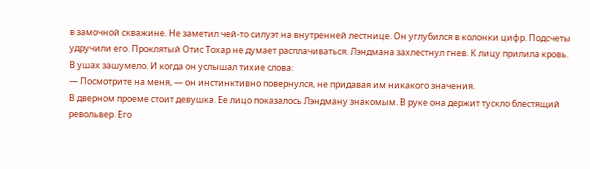в замочной скважине. Не заметил чей-то силуэт на внутренней лестнице. Он углубился в колонки цифр. Подсчеты удручили его. Проклятый Отис Тохар не думает расплачиваться. Лэндмана захлестнул гнев. К лицу прилила кровь. В ушах зашумело. И когда он услышал тихие слова:
— Посмотрите на меня, — он инстинктивно повернулся, не придавая им никакого значения.
В дверном проеме стоит девушка. Ее лицо показалось Лэндману знакомым. В руке она держит тускло блестящий револьвер. Его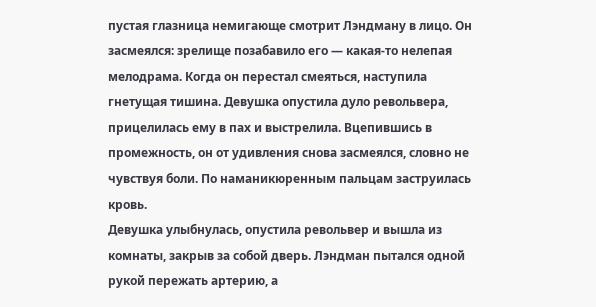пустая глазница немигающе смотрит Лэндману в лицо. Он засмеялся: зрелище позабавило его — какая-то нелепая мелодрама. Когда он перестал смеяться, наступила гнетущая тишина. Девушка опустила дуло револьвера, прицелилась ему в пах и выстрелила. Вцепившись в промежность, он от удивления снова засмеялся, словно не чувствуя боли. По наманикюренным пальцам заструилась кровь.
Девушка улыбнулась, опустила револьвер и вышла из комнаты, закрыв за собой дверь. Лэндман пытался одной рукой пережать артерию, а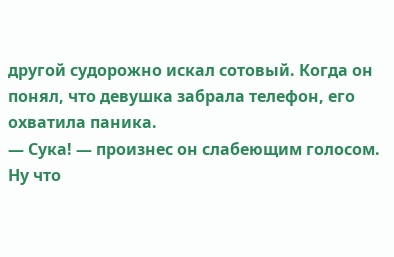другой судорожно искал сотовый. Когда он понял, что девушка забрала телефон, его охватила паника.
— Сука! — произнес он слабеющим голосом.
Ну что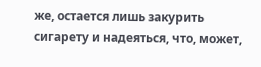же, остается лишь закурить сигарету и надеяться, что, может,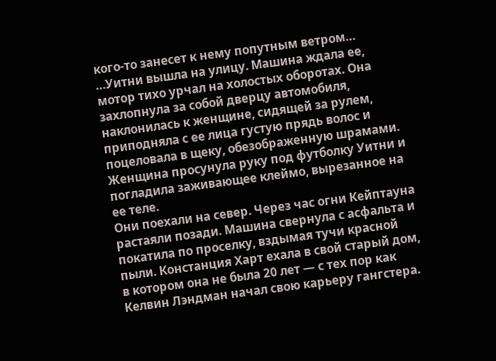кого-то занесет к нему попутным ветром…
…Уитни вышла на улицу. Машина ждала ее, мотор тихо урчал на холостых оборотах. Она захлопнула за собой дверцу автомобиля, наклонилась к женщине, сидящей за рулем, приподняла с ее лица густую прядь волос и поцеловала в щеку, обезображенную шрамами. Женщина просунула руку под футболку Уитни и погладила заживающее клеймо, вырезанное на ее теле.
Они поехали на север. Через час огни Кейптауна растаяли позади. Машина свернула с асфальта и покатила по проселку, вздымая тучи красной пыли. Констанция Харт ехала в свой старый дом, в котором она не была 20 лет — с тех пор как Келвин Лэндман начал свою карьеру гангстера.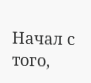Начал с того,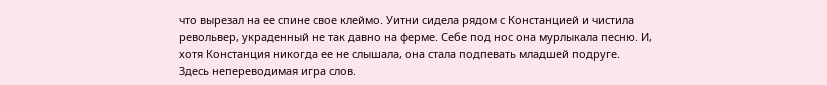что вырезал на ее спине свое клеймо. Уитни сидела рядом с Констанцией и чистила револьвер, украденный не так давно на ферме. Себе под нос она мурлыкала песню. И, хотя Констанция никогда ее не слышала, она стала подпевать младшей подруге.
Здесь непереводимая игра слов.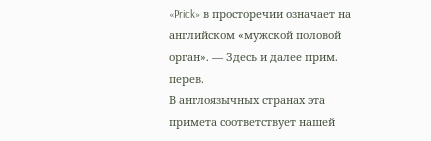«Prick» в просторечии означает на английском «мужской половой орган». — Здесь и далее прим. перев.
В англоязычных странах эта примета соответствует нашей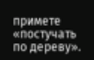примете «постучать по дереву».